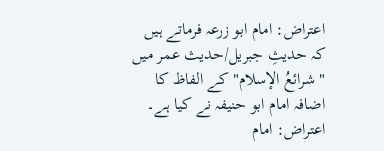اعتراض: امام ابو زرعہ فرماتے ہیں کہ حدیثِ جبریل/حديث عمر میں "شرائعُ الإسلام" کے الفاظ کا اضافہ امام ابو حنیفہ نے کیا ہے۔
اعتراض: امام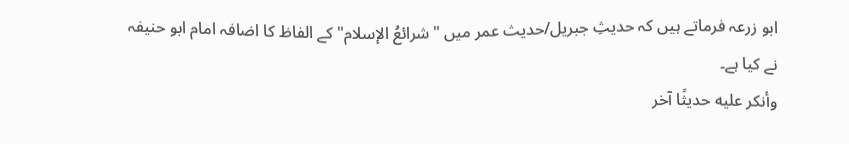ابو زرعہ فرماتے ہیں کہ حدیثِ جبریل/حديث عمر میں "شرائعُ الإسلام" کے الفاظ کا اضافہ امام ابو حنیفہ نے کیا ہے۔
وأنكر عليه حديثًا آخر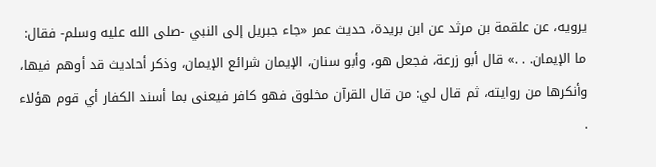يرويه، عن علقمة بن مرثد عن ابن بريدة، حديث عمر «جاء جبريل إلى النبي -صلى الله عليه وسلم- فقال: ما الإيمان. . .» قال أبو زرعة، فجعل هو، وأبو سنان، الإيمان شرائع الإيمان، وذكر أحاديث قد أوهم فيها، وأنكرها من روايته، ثم قال لي: من قال القرآن مخلوق فهو كافر فيعنى بما أسند الكفار أي قوم هؤلاء .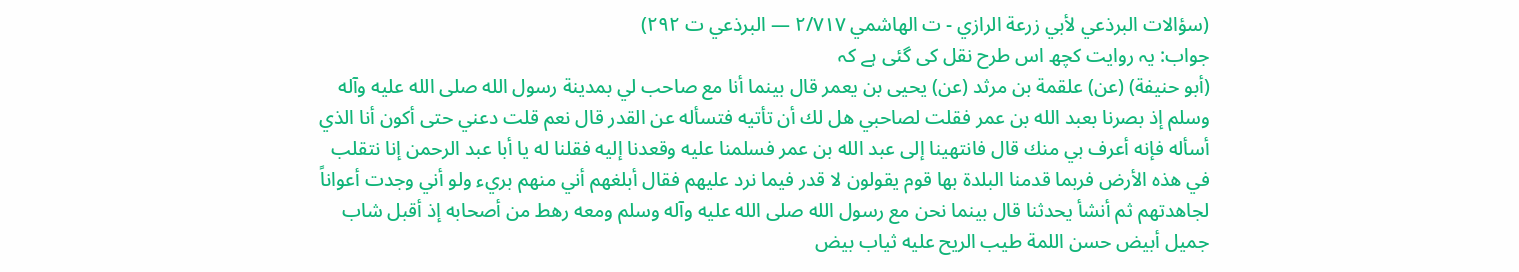(سؤالات البرذعي لأبي زرعة الرازي - ت الهاشمي ٢/٧١٧ — البرذعي ت ٢٩٢)
جواب: یہ روایت کچھ اس طرح نقل کی گئی ہے کہ
(أبو حنيفة) (عن) علقمة بن مرثد (عن) يحيى بن يعمر قال بينما أنا مع صاحب لي بمدينة رسول الله صلى الله عليه وآله وسلم إذ بصرنا بعبد الله بن عمر فقلت لصاحبي هل لك أن تأتيه فتسأله عن القدر قال نعم قلت دعني حتى أكون أنا الذي أسأله فإنه أعرف بي منك قال فانتهينا إلى عبد الله بن عمر فسلمنا عليه وقعدنا إليه فقلنا له يا أبا عبد الرحمن إنا نتقلب في هذه الأرض فربما قدمنا البلدة بها قوم يقولون لا قدر فيما نرد عليهم فقال أبلغهم أني منهم بريء ولو أني وجدت أعواناً لجاهدتهم ثم أنشأ يحدثنا قال بينما نحن مع رسول الله صلى الله عليه وآله وسلم ومعه رهط من أصحابه إذ أقبل شاب جميل أبيض حسن اللمة طيب الريح عليه ثياب بيض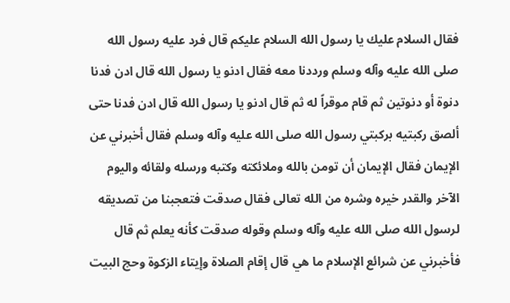فقال السلام عليك يا رسول الله السلام عليكم قال فرد عليه رسول الله صلى الله عليه وآله وسلم ورددنا معه فقال ادنو يا رسول الله قال ادن فدنا دنوة أو دنوتين ثم قام موقراً له ثم قال ادنو يا رسول الله قال ادن فدنا حتى ألصق ركبتيه بركبتي رسول الله صلى الله عليه وآله وسلم فقال أخبرني عن الإيمان فقال الإيمان أن تومن بالله وملائكته وكتبه ورسله ولقائه واليوم الآخر والقدر خيره وشره من الله تعالى فقال صدقت فتعجبنا من تصديقه لرسول الله صلى الله عليه وآله وسلم وقوله صدقت كأنه يعلم ثم قال فأخبرني عن شرائع الإسلام ما هي قال إقام الصلاة وإيتاء الزكوة وحج البيت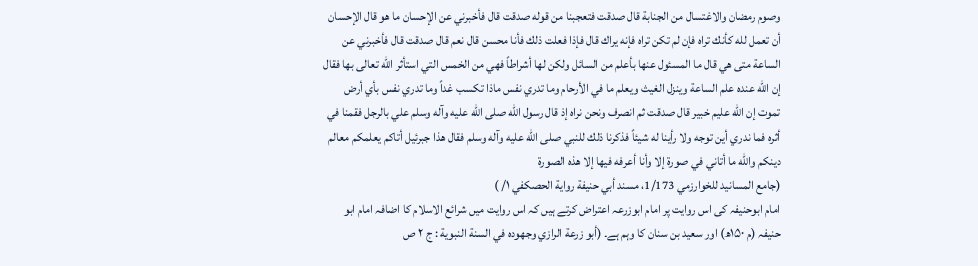وصوم رمضان والاغتسال من الجنابة قال صدقت فتعجبنا من قوله صدقت قال فأخبرني عن الإحسان ما هو قال الإحسان أن تعمل لله كأنك تراه فإن لم تكن تراه فإنه يراك قال فإذا فعلت ذلك فأنا محسن قال نعم قال صدقت قال فأخبرني عن الساعة متى هي قال ما المسئول عنها بأعلم من السائل ولكن لها أشراطاً فهي من الخمس التي استأثر الله تعالى بها فقال إن الله عنده علم الساعة وينزل الغيث ويعلم ما في الأرحام وما تدري نفس ماذا تكسب غداً وما تدري نفس بأي أرض تموت إن الله عليم خبير قال صدقت ثم انصرف ونحن نراه إذ قال رسول الله صلى الله عليه وآله وسلم علي بالرجل فقمنا في أثره فما ندري أين توجه ولا رأينا له شيئاً فذكرنا ذلك للنبي صلى الله عليه وآله وسلم فقال هذا جبرئيل أتاكم يعلمكم معالم دينكم والله ما أتاني في صورة إلا وأنا أعرفه فيها إلا هذه الصورة
(جامع المسانيد للخوارزمي 1/173، مسند أبي حنيفة رواية الحصكفي ١/ )
امام ابوحنیفہ کی اس روایت پر امام ابوزرعہ اعتراض کرتے ہیں کہ اس روایت میں شرائع الاسلام کا اضافہ امام ابو حنیفہ (م ۱۵۰ھ) اور سعید بن سنان کا وہم ہے۔ (أبو زرعة الرازي وجهوده في السنة النبوية : ج ٢ ص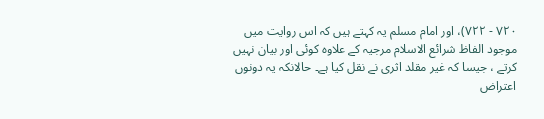۷۲۰ - ۷۲۲)، اور امام مسلم یہ کہتے ہیں کہ اس روایت میں موجود الفاظ شرائع الاسلام مرجیہ کے علاوہ کوئی اور بیان نہیں کرتے ، جیسا کہ غیر مقلد اثری نے نقل کیا ہے۔ حالانکہ یہ دونوں اعتراض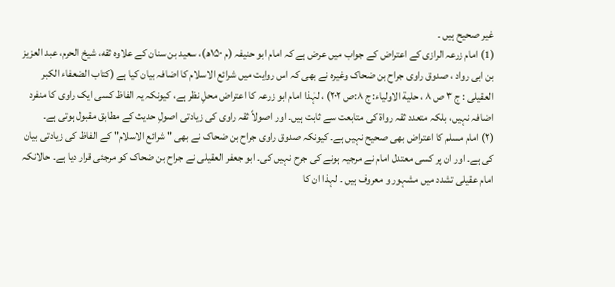غیر صحیح ہیں ۔
(1) امام زرعہ الرازی کے اعتراض کے جواب میں عرض ہے کہ امام ابو حنیفہ (م ۱۵۰ھ)، سعید بن سنان کے علاوہ ثقه، شیخ الحرم، عبد العزیز بن ابی رواد ، صدوق راوی جراح بن ضحاک وغیرہ نے بھی کہ اس روایت میں شرائع الاسلام کا اضافہ بیان کیا ہے (کتاب الضعفاء الكبر العقیلی : ج ۳ ص ۸ ، حلیة الاولیاء: ج ۸:ص ۲۰۲) ، لہٰذا امام ابو زرعہ کا اعتراض محلِ نظر ہے، کیونکہ یہ الفاظ کسی ایک راوی کا منفرد اضافہ نہیں، بلکہ متعدد ثقہ رواۃ کی متابعت سے ثابت ہیں۔ اور اصولاً ثقہ راوی کی زیادتی اصولِ حدیث کے مطابق مقبول ہوتی ہے۔
(۲) امام مسلم کا اعتراض بھی صحیح نہیں ہے۔ کیونکہ صدوق راوی جراح بن ضحاک نے بھی " شرائع الاسلام" کے الفاظ کی زیادتی بیان کی ہے۔ اور ان پر کسی معتدل امام نے مرجیہ ہونے کی جرح نہیں کی۔ ابو جعفر العقیلی نے جراح بن ضحاک کو مرجئی قرار دیا ہے۔ حالانکہ امام عقیلی تشدد میں مشہور و معروف ہیں ۔ لہذا ان کا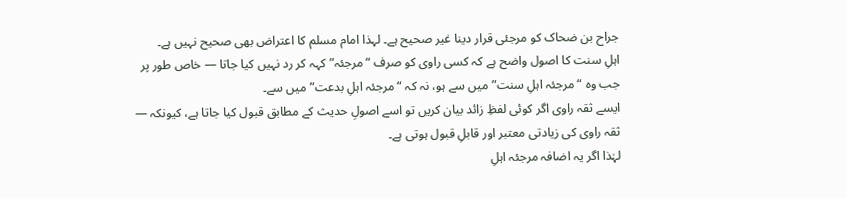جراح بن ضحاک کو مرجئی قرار دینا غیر صحیح ہے۔ لہذا امام مسلم کا اعتراض بھی صحیح نہیں ہے۔
اہلِ سنت کا اصول واضح ہے کہ کسی راوی کو صرف “مرجئہ” کہہ کر رد نہیں کیا جاتا — خاص طور پر جب وہ “مرجئہ اہلِ سنت” میں سے ہو، نہ کہ “مرجئہ اہلِ بدعت” میں سے۔
ایسے ثقہ راوی اگر کوئی لفظِ زائد بیان کریں تو اسے اصولِ حدیث کے مطابق قبول کیا جاتا ہے، کیونکہ — ثقہ راوی کی زیادتی معتبر اور قابلِ قبول ہوتی ہے۔
لہٰذا اگر یہ اضافہ مرجئہ اہلِ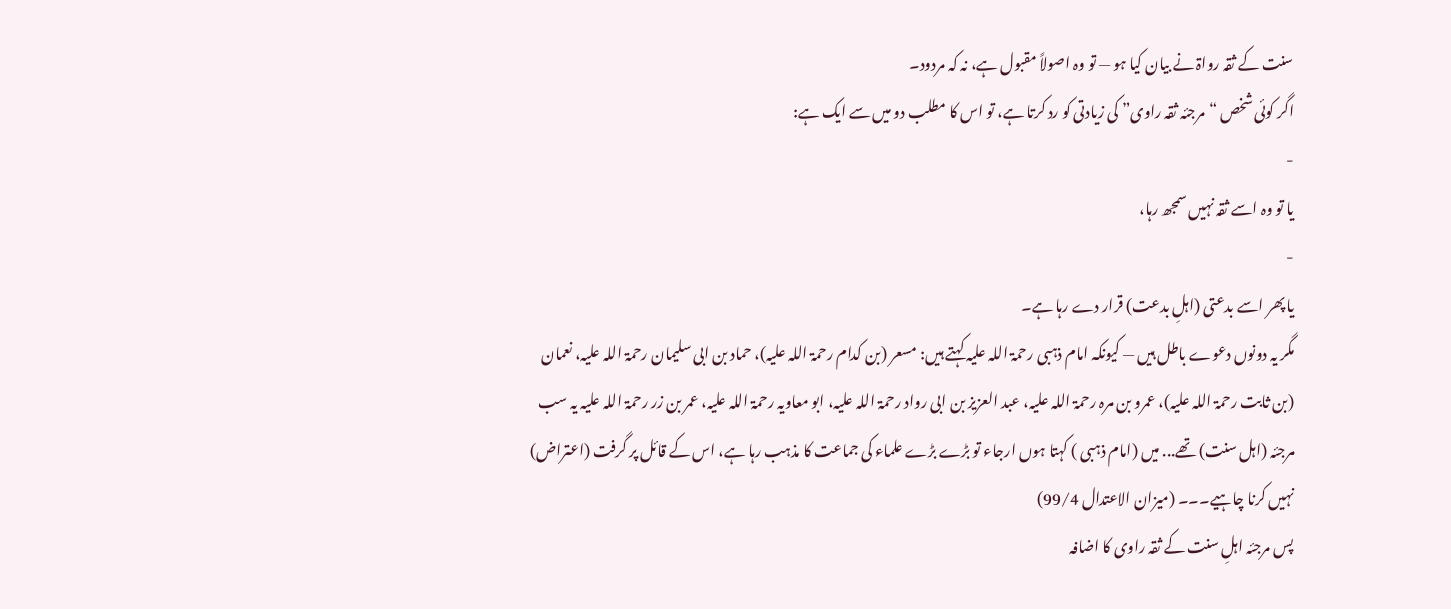سنت کے ثقہ رواۃ نے بیان کیا ہو — تو وہ اصولاً مقبول ہے، نہ کہ مردود۔
اگر کوئی شخص “مرجئہ ثقہ راوی” کی زیادتی کو رد کرتا ہے، تو اس کا مطلب دو میں سے ایک ہے:
-
یا تو وہ اسے ثقہ نہیں سمجھ رہا،
-
یا پھر اسے بدعتی (اہلِ بدعت) قرار دے رہا ہے۔
مگر یہ دونوں دعوے باطل ہیں — کیونکہ امام ذہبی رحمۃ اللہ علیہ کہتے ہیں: مسعر (بن کدام رحمۃ اللہ علیہ)، حماد بن ابی سلیمان رحمۃ اللہ علیہ، نعمان (بن ثابت رحمۃ اللہ علیہ)، عمرو بن مرہ رحمۃ اللہ علیہ، عبد العزیز بن ابی رواد رحمۃ اللہ علیہ، ابو معاویہ رحمۃ اللہ علیہ، عمر بن زر رحمۃ اللہ علیہ یہ سب مرجئہ (اہل سنت) تھے... میں (امام ذہبی ) کہتا ہوں ارجاء تو بڑے بڑے علماء کی جماعت کا مذہب رہا ہے، اس کے قائل پر گرفت (اعتراض) نہیں کرنا چاہیے۔۔۔ (میزان الاعتدال 99/4)
پس مرجئہ اہلِ سنت کے ثقہ راوی کا اضافہ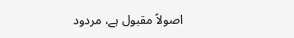اصولاً مقبول ہے، مردود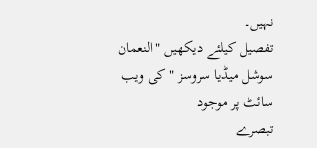نہیں۔
تفصیل کیلئے دیکھیں "النعمان سوشل میڈیا سروسز " کی ویب سائٹ پر موجود
تبصرے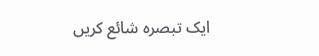ایک تبصرہ شائع کریں